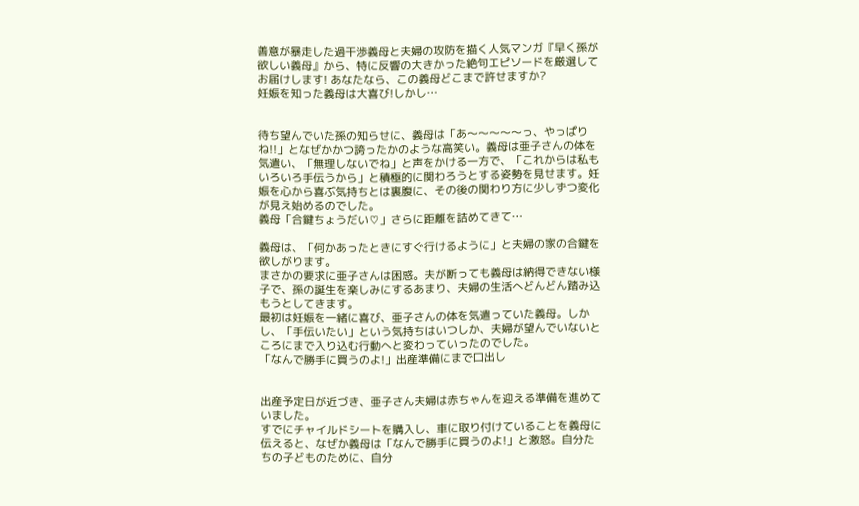善意が暴走した過干渉義母と夫婦の攻防を描く人気マンガ『早く孫が欲しい義母』から、特に反響の大きかった絶句エピソードを厳選してお届けします! あなたなら、この義母どこまで許せますか?
妊娠を知った義母は大喜び!しかし…


待ち望んでいた孫の知らせに、義母は「あ〜〜〜〜〜っ、やっぱりね!!」となぜかかつ誇ったかのような高笑い。義母は亜子さんの体を気遣い、「無理しないでね」と声をかける一方で、「これからは私もいろいろ手伝うから」と積極的に関わろうとする姿勢を見せます。妊娠を心から喜ぶ気持ちとは裏腹に、その後の関わり方に少しずつ変化が見え始めるのでした。
義母「合鍵ちょうだい♡」さらに距離を詰めてきて…

義母は、「何かあったときにすぐ行けるように」と夫婦の家の合鍵を欲しがります。
まさかの要求に亜子さんは困惑。夫が断っても義母は納得できない様子で、孫の誕生を楽しみにするあまり、夫婦の生活へどんどん踏み込もうとしてきます。
最初は妊娠を一緒に喜び、亜子さんの体を気遣っていた義母。しかし、「手伝いたい」という気持ちはいつしか、夫婦が望んでいないところにまで入り込む行動へと変わっていったのでした。
「なんで勝手に買うのよ!」出産準備にまで口出し


出産予定日が近づき、亜子さん夫婦は赤ちゃんを迎える準備を進めていました。
すでにチャイルドシートを購入し、車に取り付けていることを義母に伝えると、なぜか義母は「なんで勝手に買うのよ!」と激怒。自分たちの子どものために、自分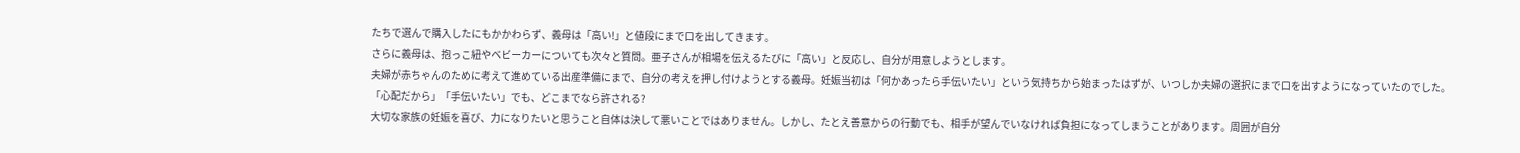たちで選んで購入したにもかかわらず、義母は「高い!」と値段にまで口を出してきます。
さらに義母は、抱っこ紐やベビーカーについても次々と質問。亜子さんが相場を伝えるたびに「高い」と反応し、自分が用意しようとします。
夫婦が赤ちゃんのために考えて進めている出産準備にまで、自分の考えを押し付けようとする義母。妊娠当初は「何かあったら手伝いたい」という気持ちから始まったはずが、いつしか夫婦の選択にまで口を出すようになっていたのでした。
「心配だから」「手伝いたい」でも、どこまでなら許される?
大切な家族の妊娠を喜び、力になりたいと思うこと自体は決して悪いことではありません。しかし、たとえ善意からの行動でも、相手が望んでいなければ負担になってしまうことがあります。周囲が自分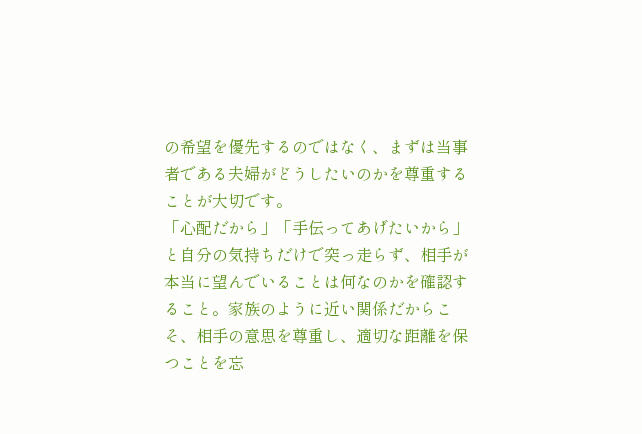の希望を優先するのではなく、まずは当事者である夫婦がどうしたいのかを尊重することが大切です。
「心配だから」「手伝ってあげたいから」と自分の気持ちだけで突っ走らず、相手が本当に望んでいることは何なのかを確認すること。家族のように近い関係だからこそ、相手の意思を尊重し、適切な距離を保つことを忘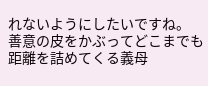れないようにしたいですね。
善意の皮をかぶってどこまでも距離を詰めてくる義母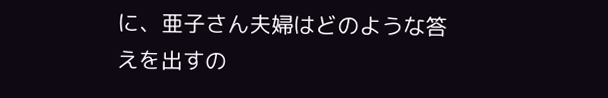に、亜子さん夫婦はどのような答えを出すの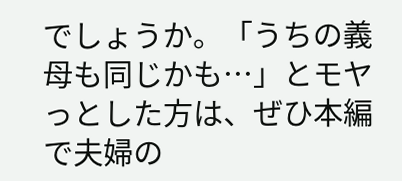でしょうか。「うちの義母も同じかも…」とモヤっとした方は、ぜひ本編で夫婦の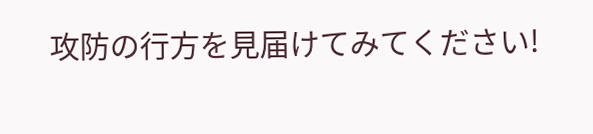攻防の行方を見届けてみてください!